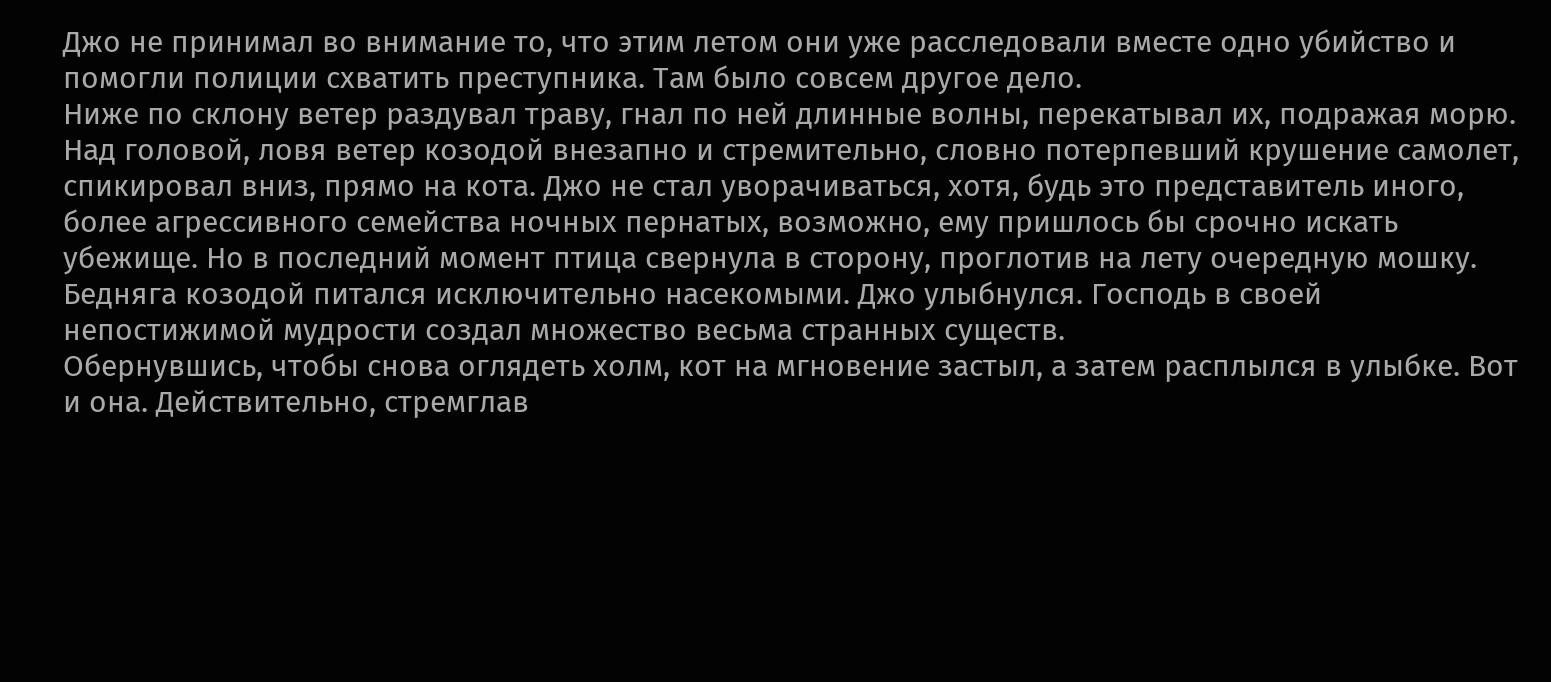Джо не принимал во внимание то, что этим летом они уже расследовали вместе одно убийство и помогли полиции схватить преступника. Там было совсем другое дело.
Ниже по склону ветер раздувал траву, гнал по ней длинные волны, перекатывал их, подражая морю. Над головой, ловя ветер козодой внезапно и стремительно, словно потерпевший крушение самолет, спикировал вниз, прямо на кота. Джо не стал уворачиваться, хотя, будь это представитель иного, более агрессивного семейства ночных пернатых, возможно, ему пришлось бы срочно искать убежище. Но в последний момент птица свернула в сторону, проглотив на лету очередную мошку. Бедняга козодой питался исключительно насекомыми. Джо улыбнулся. Господь в своей непостижимой мудрости создал множество весьма странных существ.
Обернувшись, чтобы снова оглядеть холм, кот на мгновение застыл, а затем расплылся в улыбке. Вот и она. Действительно, стремглав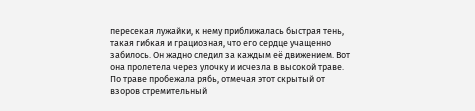пересекая лужайки, к нему приближалась быстрая тень, такая гибкая и грациозная, что его сердце учащенно забилось. Он жадно следил за каждым её движением. Вот она пролетела через улочку и исчезла в высокой траве. По траве пробежала рябь, отмечая этот скрытый от взоров стремительный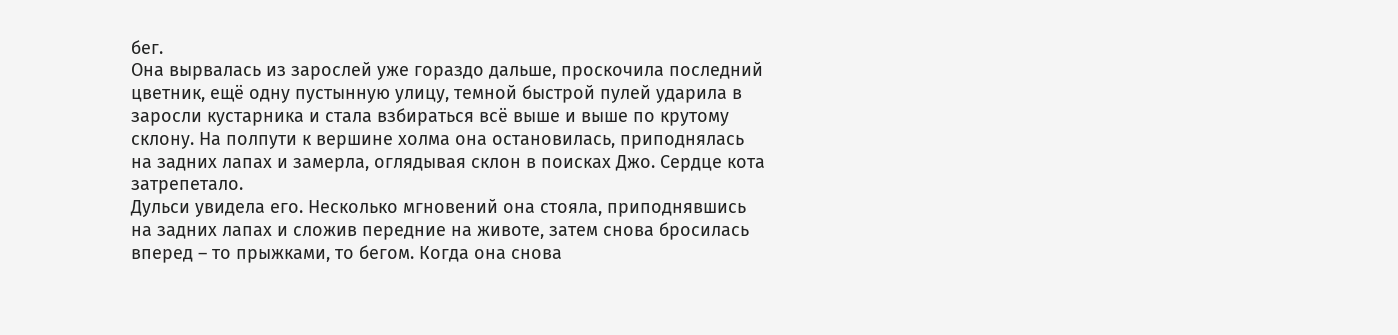бег.
Она вырвалась из зарослей уже гораздо дальше, проскочила последний цветник, ещё одну пустынную улицу, темной быстрой пулей ударила в заросли кустарника и стала взбираться всё выше и выше по крутому склону. На полпути к вершине холма она остановилась, приподнялась на задних лапах и замерла, оглядывая склон в поисках Джо. Сердце кота затрепетало.
Дульси увидела его. Несколько мгновений она стояла, приподнявшись на задних лапах и сложив передние на животе, затем снова бросилась вперед – то прыжками, то бегом. Когда она снова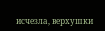исчезла, верхушки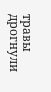травы дрогнули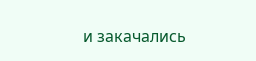и закачались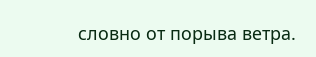словно от порыва ветра.